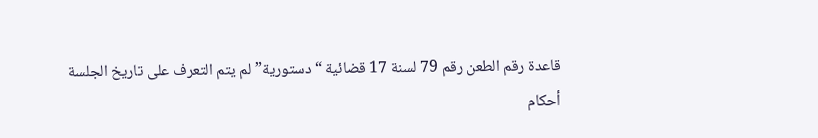قاعدة رقم الطعن رقم 79 لسنة 17 قضائية “دستورية”لم يتم التعرف على تاريخ الجلسة
أحكام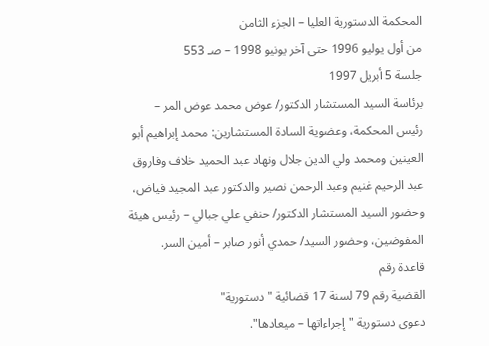المحكمة الدستورية العليا – الجزء الثامن
من أول يوليو 1996 حتى آخر يونيو 1998 – صـ 553
جلسة 5 أبريل 1997
برئاسة السيد المستشار الدكتور/ عوض محمد عوض المر – رئيس المحكمة، وعضوية السادة المستشارين: محمد إبراهيم أبو العينين ومحمد ولي الدين جلال ونهاد عبد الحميد خلاف وفاروق عبد الرحيم غنيم وعبد الرحمن نصير والدكتور عبد المجيد فياض، وحضور السيد المستشار الدكتور/ حنفي علي جبالي – رئيس هيئة المفوضين، وحضور السيد/ حمدي أنور صابر – أمين السر.
قاعدة رقم
القضية رقم 79 لسنة 17 قضائية "دستورية"
دعوى دستورية "إجراءاتها – ميعادها".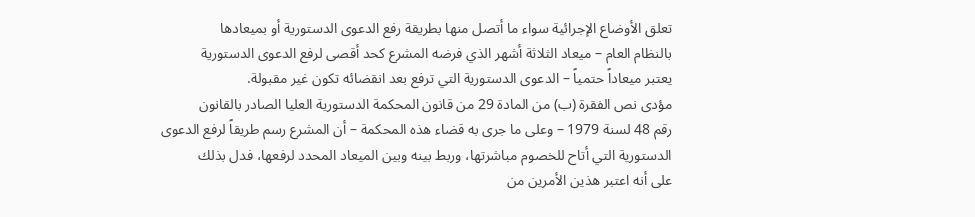تعلق الأوضاع الإجرائية سواء ما أتصل منها بطريقة رفع الدعوى الدستورية أو بميعادها
بالنظام العام – ميعاد الثلاثة أشهر الذي فرضه المشرع كحد أقصى لرفع الدعوى الدستورية
يعتبر ميعاداً حتمياً – الدعوى الدستورية التي ترفع بعد انقضائه تكون غير مقبولة.
مؤدى نص الفقرة (ب) من المادة 29 من قانون المحكمة الدستورية العليا الصادر بالقانون
رقم 48 لسنة 1979 – وعلى ما جرى به قضاء هذه المحكمة – أن المشرع رسم طريقاً لرفع الدعوى
الدستورية التي أتاح للخصوم مباشرتها، وربط بينه وبين الميعاد المحدد لرفعها، فدل بذلك
على أنه اعتبر هذين الأمرين من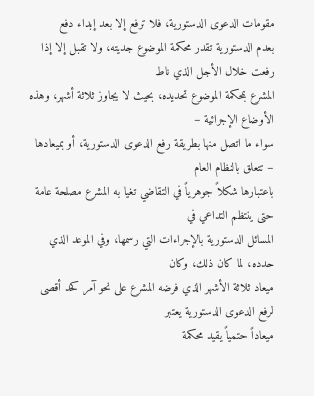مقومات الدعوى الدستورية، فلا ترفع إلا بعد إبداء دفع
بعدم الدستورية تقدر محكمة الموضوع جديته، ولا تقبل إلا إذا رفعت خلال الأجل الذي ناط
المشرع بمحكمة الموضوع تحديده، بحيث لا يجاوز ثلاثة أشهر، وهذه الأوضاع الإجرائية –
سواء ما اتصل منها بطريقة رفع الدعوى الدستورية، أو بميعادها – تتعلق بالنظام العام
باعتبارها شكلاً جوهرياً في التقاضي تغيا به المشرع مصلحة عامة حتى ينتظم التداعي في
المسائل الدستورية بالإجراءات التي رسمها، وفي الموعد الذي حدده، لما كان ذلك، وكان
ميعاد ثلاثة الأشهر الذي فرضه المشرع على نحو آمر كحد أقصى لرفع الدعوى الدستورية يعتبر
ميعاداً حتمياً يقيد محكمة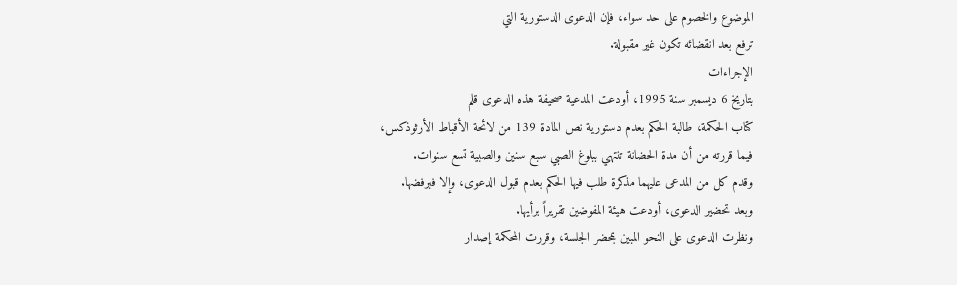الموضوع والخصوم على حد سواء، فإن الدعوى الدستورية التي
ترفع بعد انقضائه تكون غير مقبولة.
الإجراءات
بتاريخ 6 ديسمبر سنة 1995، أودعت المدعية صحيفة هذه الدعوى قلم
كتاب الحكمة، طالبة الحكم بعدم دستورية نص المادة 139 من لائحة الأقباط الأرثوذكس،
فيما قررته من أن مدة الحضانة تنتهي ببلوغ الصبي سبع سنين والصبية تسع سنوات.
وقدم كل من المدعى عليهما مذكرة طلب فيها الحكم بعدم قبول الدعوى، وإلا فبرفضها.
وبعد تحضير الدعوى، أودعت هيئة المفوضين تقريراً برأيها.
ونظرت الدعوى على النحو المبين بمحضر الجلسة، وقررت المحكمة إصدار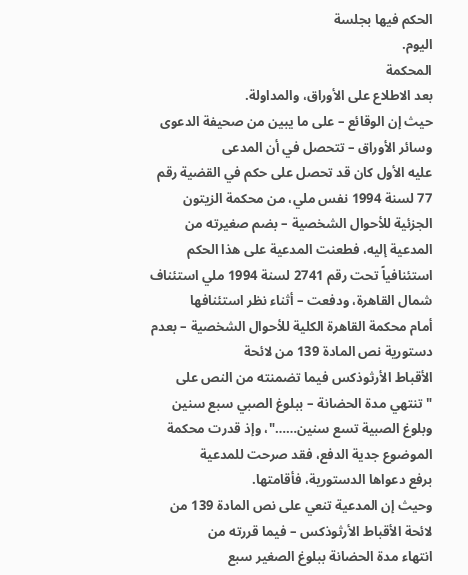الحكم فيها بجلسة
اليوم.
المحكمة
بعد الاطلاع على الأوراق، والمداولة.
حيث إن الوقائع – على ما يبين من صحيفة الدعوى وسائر الأوراق – تتحصل في أن المدعى
عليه الأول كان قد تحصل على حكم في القضية رقم 77 لسنة 1994 نفس ملي، من محكمة الزيتون
الجزئية للأحوال الشخصية – بضم صغيرته من المدعية إليه، فطعنت المدعية على هذا الحكم
استئنافياً تحت رقم 2741 لسنة 1994 ملي استئناف شمال القاهرة، ودفعت – أثناء نظر استئنافها
أمام محكمة القاهرة الكلية للأحوال الشخصية – بعدم دستورية نص المادة 139 من لائحة
الأقباط الأرثوذكس فيما تضمنته من النص على "تنتهي مدة الحضانة – ببلوغ الصبي سبع سنين
وبلوغ الصبية تسع سنين……"، وإذ قدرت محكمة الموضوع جدية الدفع، فقد صرحت للمدعية
برفع دعواها الدستورية، فأقامتها.
وحيث إن المدعية تنعي على نص المادة 139 من لائحة الأقباط الأرثوذكس – فيما قررته من
انتهاء مدة الحضانة ببلوغ الصغير سبع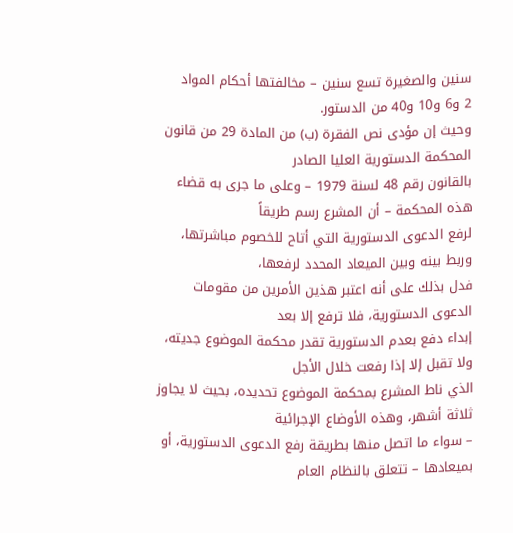سنين والصغيرة تسع سنين – مخالفتها أحكام المواد
2 و6 و10 و40 من الدستور.
وحيث إن مؤدى نص الفقرة (ب) من المادة 29 من قانون المحكمة الدستورية العليا الصادر
بالقانون رقم 48 لسنة 1979 – وعلى ما جرى به قضاء هذه المحكمة – أن المشرع رسم طريقاً
لرفع الدعوى الدستورية التي أتاح للخصوم مباشرتها، وربط بينه وبين الميعاد المحدد لرفعها،
فدل بذلك على أنه اعتبر هذين الأمرين من مقومات الدعوى الدستورية، فلا ترفع إلا بعد
إبداء دفع بعدم الدستورية تقدر محكمة الموضوع جديته، ولا تقبل إلا إذا رفعت خلال الأجل
الذي ناط المشرع بمحكمة الموضوع تحديده، بحيث لا يجاوز ثلاثة أشهر، وهذه الأوضاع الإجرائية
– سواء ما اتصل منها بطريقة رفع الدعوى الدستورية، أو بميعادها – تتعلق بالنظام العام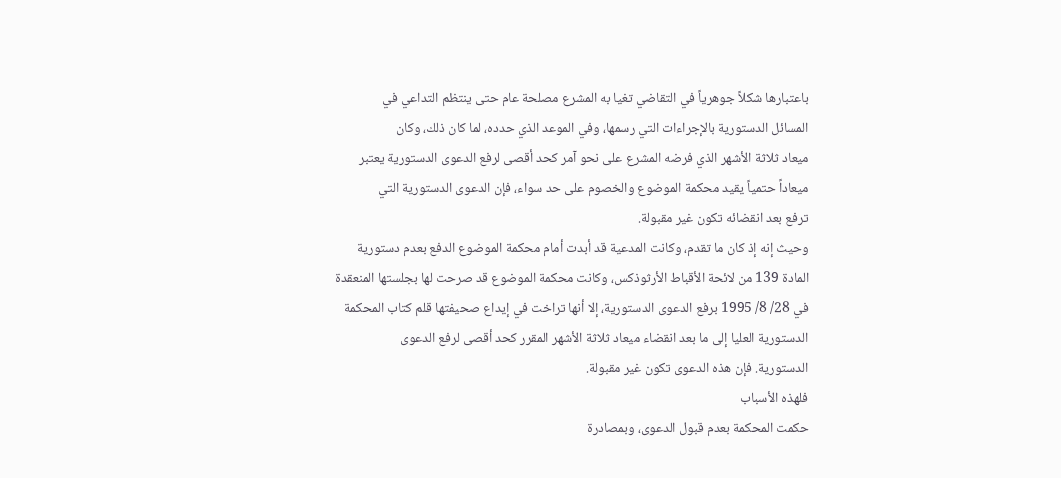باعتبارها شكلاً جوهرياً في التقاضي تغيا به المشرع مصلحة عام حتى ينتظم التداعي في
المسائل الدستورية بالإجراءات التي رسمها، وفي الموعد الذي حدده، لما كان ذلك، وكان
ميعاد ثلاثة الأشهر الذي فرضه المشرع على نحو آمر كحد أقصى لرفع الدعوى الدستورية يعتبر
ميعاداً حتمياً يقيد محكمة الموضوع والخصوم على حد سواء، فإن الدعوى الدستورية التي
ترفع بعد انقضائه تكون غير مقبولة.
وحيث إنه إذ كان ما تقدم، وكانت المدعية قد أبدت أمام محكمة الموضوع الدفع بعدم دستورية
المادة 139 من لائحة الأقباط الأرثوذكس، وكانت محكمة الموضوع قد صرحت لها بجلستها المنعقدة
في 28/ 8/ 1995 برفع الدعوى الدستورية، إلا أنها تراخت في إيداع صحيفتها قلم كتاب المحكمة
الدستورية العليا إلى ما بعد انقضاء ميعاد ثلاثة الأشهر المقرر كحد أقصى لرفع الدعوى
الدستورية. فإن هذه الدعوى تكون غير مقبولة.
فلهذه الأسباب
حكمت المحكمة بعدم قبول الدعوى، وبمصادرة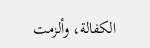الكفالة، وألزمت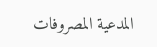المدعية المصروفات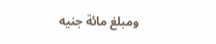ومبلغ مائة جنيه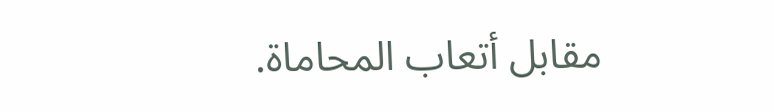مقابل أتعاب المحاماة.